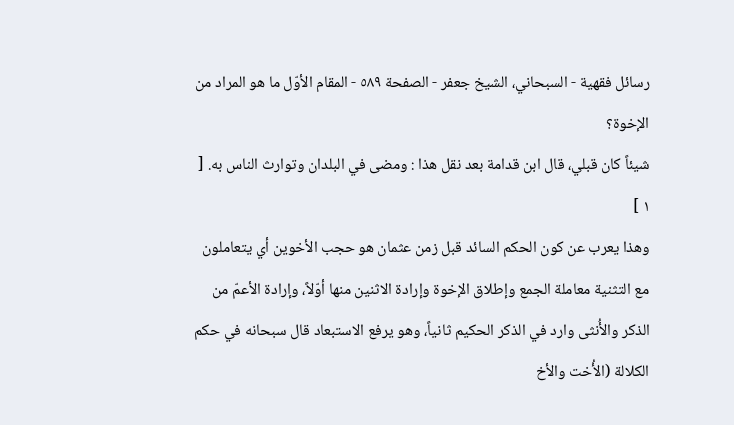رسائل فقهية - السبحاني، الشيخ جعفر - الصفحة ٥٨٩ - المقام الأوّل ما هو المراد من الإخوة؟
شيئاً كان قبلي، قال ابن قدامة بعد نقل هذا : ومضى في البلدان وتوارث الناس به. [ ١ ]
وهذا يعرب عن كون الحكم السائد قبل زمن عثمان هو حجب الأخوين أي يتعاملون مع التثنية معاملة الجمع وإطلاق الإخوة وإرادة الاثنين منها أوّلاً، وإرادة الأعمّ من الذكر والأُنثى وارد في الذكر الحكيم ثانياً، وهو يرفع الاستبعاد قال سبحانه في حكم الكلالة (الأُخت والأخ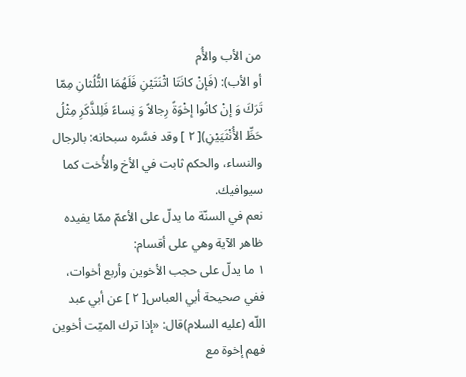من الأب والأُم
أو الأب): (فَإنْ كانَتَا اثْنَتَيْنِ فَلَهُمَا الثُّلُثانِ مِمّا تَرَكَ وَ إنْ كانُوا إخْوَةً رِجالاً وَ نِساءً فَلِلذَّكَرِ مِثْلُ حَظِّ الأُنْثَيَيْنِ)[ ٢ ] وقد فسَّره سبحانه: بالرجال والنساء، والحكم ثابت في الأخ والأُخت كما سيوافيك.
نعم في السنّة ما يدلّ على الأعمّ ممّا يفيده ظاهر الآية وهي على أقسام:
١ ما يدلّ على حجب الأخوين وأربع أخوات، ففي صحيحة أبي العباس[ ٢ ] عن أبي عبد اللّه (عليه السلام)قال: «إذا ترك الميّت أخوين فهم إخوة مع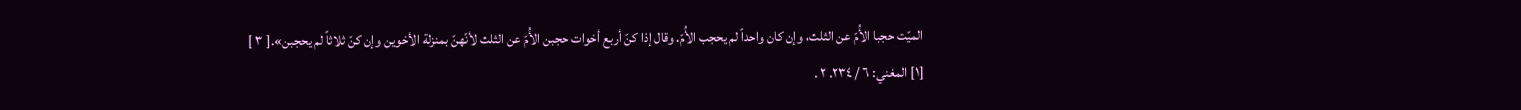الميّت حجبا الأُمّ عن الثلث، وإن كان واحداً لم يحجب الأُمّ. وقال إذا كنّ أربع أخوات حجبن الأُمّ عن الثلث لأنّهنّ بمنزلة الأخوين وإن كنّ ثلاثاً لم يحجبن».[ ٣ ]
[١] المغني: ٦ / ٢٣٤. ٢ .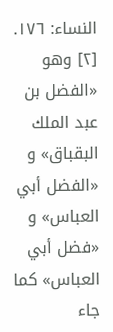النساء: ١٧٦.
[٢] وهو «الفضل بن عبد الملك البقباق» و «الفضل أبي العباس» و «فضل أبي العباس» كما جاء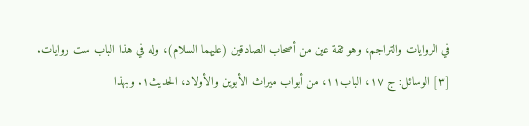في الروايات والتراجم، وهو ثقة عين من أصحاب الصادقين (عليهما السلام)، وله في هذا الباب ست روايات.
[٣] الوسائل: ج ١٧، الباب١١، من أبواب ميراث الأبوين والأولاد، الحديث١. وبهذا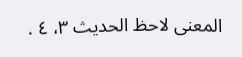المعنى لاحظ الحديث ٣، ٤ .